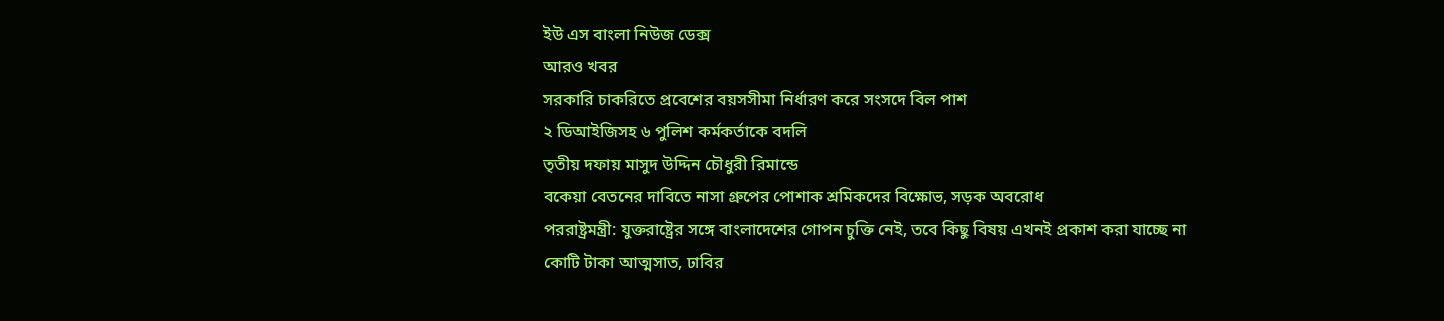ইউ এস বাংলা নিউজ ডেক্স
আরও খবর
সরকারি চাকরিতে প্রবেশের বয়সসীমা নির্ধারণ করে সংসদে বিল পাশ
২ ডিআইজিসহ ৬ পুলিশ কর্মকর্তাকে বদলি
তৃতীয় দফায় মাসুদ উদ্দিন চৌধুরী রিমান্ডে
বকেয়া বেতনের দাবিতে নাসা গ্রুপের পোশাক শ্রমিকদের বিক্ষোভ, সড়ক অবরোধ
পররাষ্ট্রমন্ত্রী: যুক্তরাষ্ট্রের সঙ্গে বাংলাদেশের গোপন চুক্তি নেই, তবে কিছু বিষয় এখনই প্রকাশ করা যাচ্ছে না
কোটি টাকা আত্মসাত, ঢাবির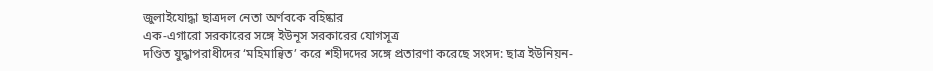জুলাইযোদ্ধা ছাত্রদল নেতা অর্ণবকে বহিষ্কার
এক-এগারো সরকারের সঙ্গে ইউনূস সরকারের যোগসূত্র
দণ্ডিত যুদ্ধাপরাধীদের ‘মহিমান্বিত’ করে শহীদদের সঙ্গে প্রতারণা করেছে সংসদ: ছাত্র ইউনিয়ন-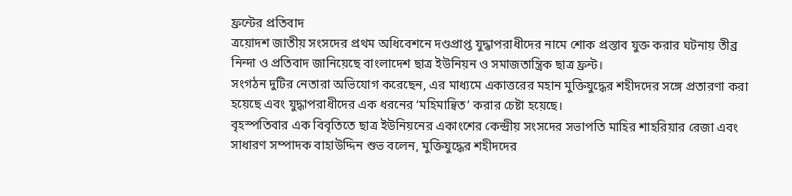ফ্রন্টের প্রতিবাদ
ত্রয়োদশ জাতীয় সংসদের প্রথম অধিবেশনে দণ্ডপ্রাপ্ত যুদ্ধাপরাধীদের নামে শোক প্রস্তাব যুক্ত করার ঘটনায় তীব্র নিন্দা ও প্রতিবাদ জানিয়েছে বাংলাদেশ ছাত্র ইউনিয়ন ও সমাজতান্ত্রিক ছাত্র ফ্রন্ট।
সংগঠন দুটির নেতারা অভিযোগ করেছেন, এর মাধ্যমে একাত্তরের মহান মুক্তিযুদ্ধের শহীদদের সঙ্গে প্রতারণা করা হয়েছে এবং যুদ্ধাপরাধীদের এক ধরনের ‘মহিমান্বিত’ করার চেষ্টা হয়েছে।
বৃহস্পতিবার এক বিবৃতিতে ছাত্র ইউনিয়নের একাংশের কেন্দ্রীয় সংসদের সভাপতি মাহির শাহরিয়ার রেজা এবং সাধারণ সম্পাদক বাহাউদ্দিন শুভ বলেন, মুক্তিযুদ্ধের শহীদদের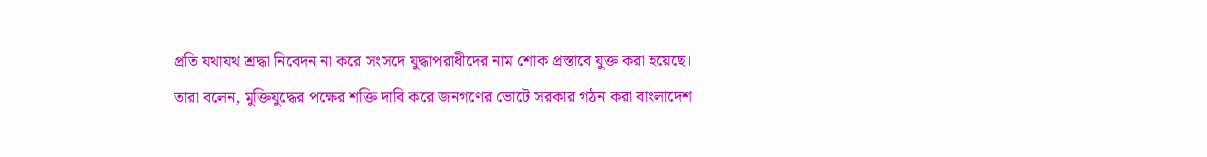প্রতি যথাযথ শ্রদ্ধা নিবেদন না করে সংসদে যুদ্ধাপরাধীদের নাম শোক প্রস্তাবে যুক্ত করা হয়েছে।
তারা বলেন, মুক্তিযুদ্ধের পক্ষের শক্তি দাবি করে জনগণের ভোটে সরকার গঠন করা বাংলাদেশ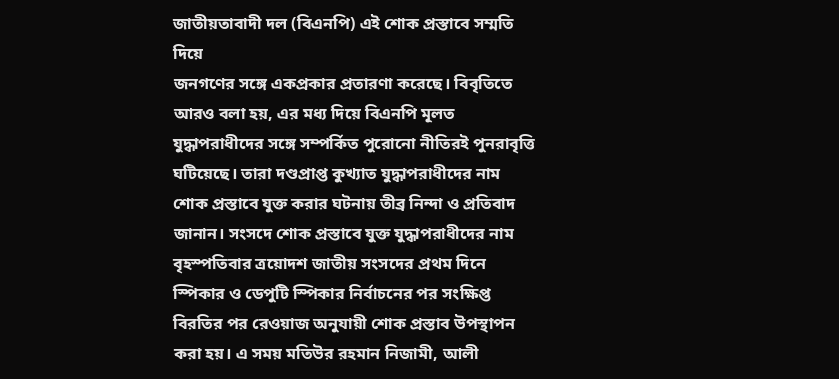জাতীয়তাবাদী দল (বিএনপি) এই শোক প্রস্তাবে সম্মতি দিয়ে
জনগণের সঙ্গে একপ্রকার প্রতারণা করেছে। বিবৃতিতে আরও বলা হয়, এর মধ্য দিয়ে বিএনপি মূলত যুদ্ধাপরাধীদের সঙ্গে সম্পর্কিত পুরোনো নীতিরই পুনরাবৃত্তি ঘটিয়েছে। তারা দণ্ডপ্রাপ্ত কুখ্যাত যুদ্ধাপরাধীদের নাম শোক প্রস্তাবে যুক্ত করার ঘটনায় তীব্র নিন্দা ও প্রতিবাদ জানান। সংসদে শোক প্রস্তাবে যুক্ত যুদ্ধাপরাধীদের নাম বৃহস্পতিবার ত্রয়োদশ জাতীয় সংসদের প্রথম দিনে স্পিকার ও ডেপুটি স্পিকার নির্বাচনের পর সংক্ষিপ্ত বিরতির পর রেওয়াজ অনুযায়ী শোক প্রস্তাব উপস্থাপন করা হয়। এ সময় মতিউর রহমান নিজামী, আলী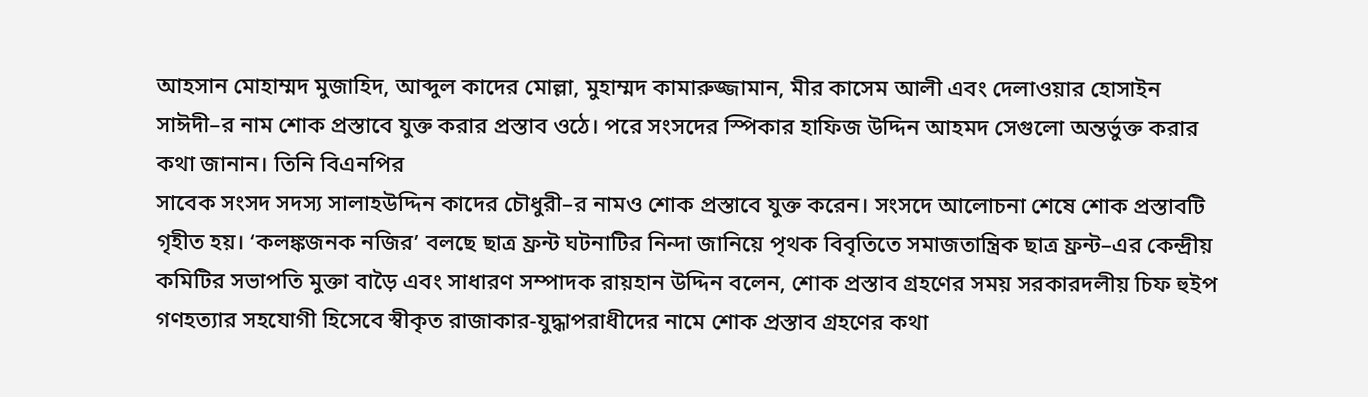আহসান মোহাম্মদ মুজাহিদ, আব্দুল কাদের মোল্লা, মুহাম্মদ কামারুজ্জামান, মীর কাসেম আলী এবং দেলাওয়ার হোসাইন সাঈদী–র নাম শোক প্রস্তাবে যুক্ত করার প্রস্তাব ওঠে। পরে সংসদের স্পিকার হাফিজ উদ্দিন আহমদ সেগুলো অন্তর্ভুক্ত করার কথা জানান। তিনি বিএনপির
সাবেক সংসদ সদস্য সালাহউদ্দিন কাদের চৌধুরী–র নামও শোক প্রস্তাবে যুক্ত করেন। সংসদে আলোচনা শেষে শোক প্রস্তাবটি গৃহীত হয়। ‘কলঙ্কজনক নজির’ বলছে ছাত্র ফ্রন্ট ঘটনাটির নিন্দা জানিয়ে পৃথক বিবৃতিতে সমাজতান্ত্রিক ছাত্র ফ্রন্ট–এর কেন্দ্রীয় কমিটির সভাপতি মুক্তা বাড়ৈ এবং সাধারণ সম্পাদক রায়হান উদ্দিন বলেন, শোক প্রস্তাব গ্রহণের সময় সরকারদলীয় চিফ হুইপ গণহত্যার সহযোগী হিসেবে স্বীকৃত রাজাকার-যুদ্ধাপরাধীদের নামে শোক প্রস্তাব গ্রহণের কথা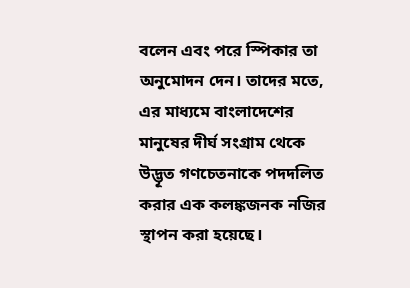বলেন এবং পরে স্পিকার তা অনুমোদন দেন। তাদের মতে, এর মাধ্যমে বাংলাদেশের মানুষের দীর্ঘ সংগ্রাম থেকে উদ্ভূত গণচেতনাকে পদদলিত করার এক কলঙ্কজনক নজির স্থাপন করা হয়েছে।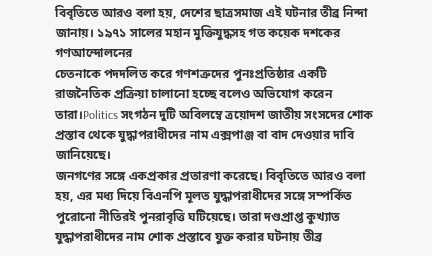বিবৃতিতে আরও বলা হয়, দেশের ছাত্রসমাজ এই ঘটনার তীব্র নিন্দা জানায়। ১৯৭১ সালের মহান মুক্তিযুদ্ধসহ গত কয়েক দশকের গণআন্দোলনের
চেতনাকে পদদলিত করে গণশত্রুদের পুনঃপ্রতিষ্ঠার একটি রাজনৈতিক প্রক্রিয়া চালানো হচ্ছে বলেও অভিযোগ করেন তারা।Politics সংগঠন দুটি অবিলম্বে ত্রয়োদশ জাতীয় সংসদের শোক প্রস্তাব থেকে যুদ্ধাপরাধীদের নাম এক্সপাঞ্জ বা বাদ দেওয়ার দাবি জানিয়েছে।
জনগণের সঙ্গে একপ্রকার প্রতারণা করেছে। বিবৃতিতে আরও বলা হয়, এর মধ্য দিয়ে বিএনপি মূলত যুদ্ধাপরাধীদের সঙ্গে সম্পর্কিত পুরোনো নীতিরই পুনরাবৃত্তি ঘটিয়েছে। তারা দণ্ডপ্রাপ্ত কুখ্যাত যুদ্ধাপরাধীদের নাম শোক প্রস্তাবে যুক্ত করার ঘটনায় তীব্র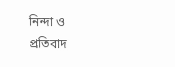নিন্দা ও প্রতিবাদ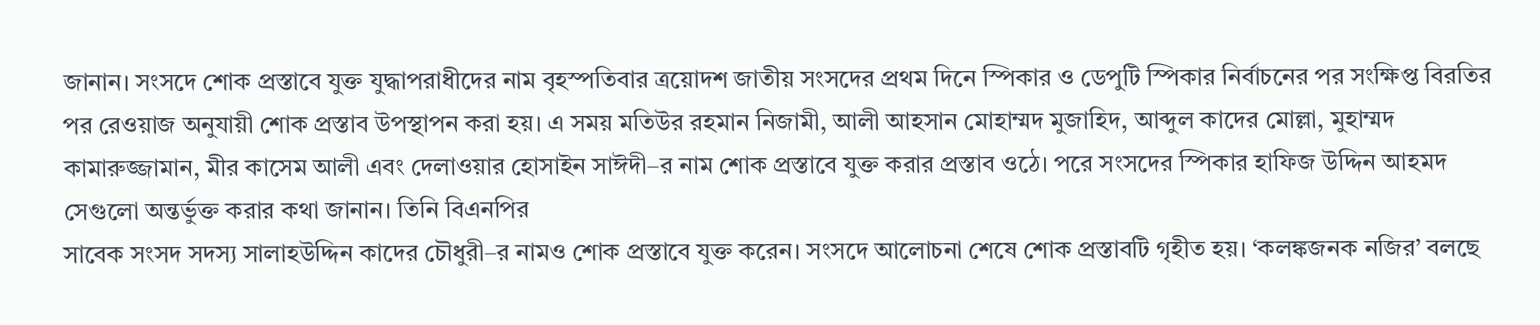জানান। সংসদে শোক প্রস্তাবে যুক্ত যুদ্ধাপরাধীদের নাম বৃহস্পতিবার ত্রয়োদশ জাতীয় সংসদের প্রথম দিনে স্পিকার ও ডেপুটি স্পিকার নির্বাচনের পর সংক্ষিপ্ত বিরতির পর রেওয়াজ অনুযায়ী শোক প্রস্তাব উপস্থাপন করা হয়। এ সময় মতিউর রহমান নিজামী, আলী আহসান মোহাম্মদ মুজাহিদ, আব্দুল কাদের মোল্লা, মুহাম্মদ কামারুজ্জামান, মীর কাসেম আলী এবং দেলাওয়ার হোসাইন সাঈদী–র নাম শোক প্রস্তাবে যুক্ত করার প্রস্তাব ওঠে। পরে সংসদের স্পিকার হাফিজ উদ্দিন আহমদ সেগুলো অন্তর্ভুক্ত করার কথা জানান। তিনি বিএনপির
সাবেক সংসদ সদস্য সালাহউদ্দিন কাদের চৌধুরী–র নামও শোক প্রস্তাবে যুক্ত করেন। সংসদে আলোচনা শেষে শোক প্রস্তাবটি গৃহীত হয়। ‘কলঙ্কজনক নজির’ বলছে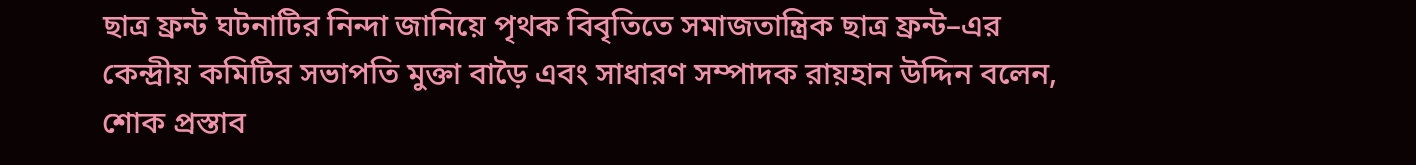ছাত্র ফ্রন্ট ঘটনাটির নিন্দা জানিয়ে পৃথক বিবৃতিতে সমাজতান্ত্রিক ছাত্র ফ্রন্ট–এর কেন্দ্রীয় কমিটির সভাপতি মুক্তা বাড়ৈ এবং সাধারণ সম্পাদক রায়হান উদ্দিন বলেন, শোক প্রস্তাব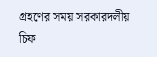গ্রহণের সময় সরকারদলীয় চিফ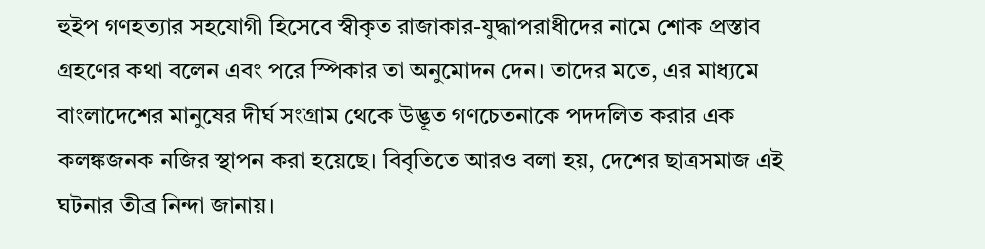হুইপ গণহত্যার সহযোগী হিসেবে স্বীকৃত রাজাকার-যুদ্ধাপরাধীদের নামে শোক প্রস্তাব গ্রহণের কথা বলেন এবং পরে স্পিকার তা অনুমোদন দেন। তাদের মতে, এর মাধ্যমে বাংলাদেশের মানুষের দীর্ঘ সংগ্রাম থেকে উদ্ভূত গণচেতনাকে পদদলিত করার এক কলঙ্কজনক নজির স্থাপন করা হয়েছে। বিবৃতিতে আরও বলা হয়, দেশের ছাত্রসমাজ এই ঘটনার তীব্র নিন্দা জানায়।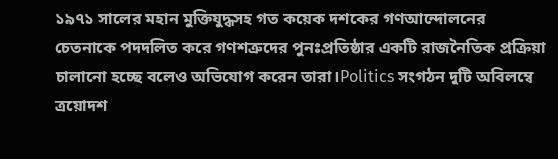১৯৭১ সালের মহান মুক্তিযুদ্ধসহ গত কয়েক দশকের গণআন্দোলনের
চেতনাকে পদদলিত করে গণশত্রুদের পুনঃপ্রতিষ্ঠার একটি রাজনৈতিক প্রক্রিয়া চালানো হচ্ছে বলেও অভিযোগ করেন তারা।Politics সংগঠন দুটি অবিলম্বে ত্রয়োদশ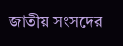জাতীয় সংসদের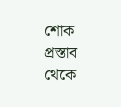শোক প্রস্তাব থেকে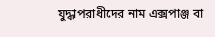যুদ্ধাপরাধীদের নাম এক্সপাঞ্জ বা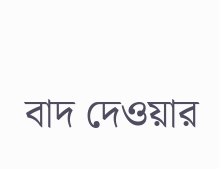বাদ দেওয়ার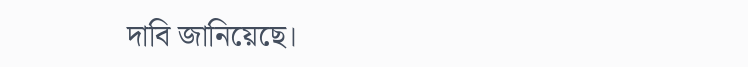দাবি জানিয়েছে।